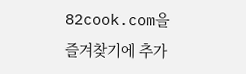82cook.com을 즐겨찾기에 추가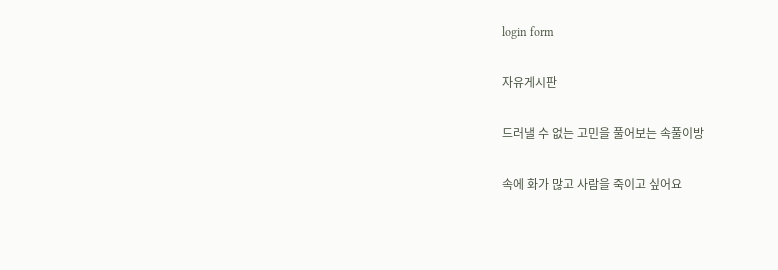login form

자유게시판

드러낼 수 없는 고민을 풀어보는 속풀이방

속에 화가 많고 사람을 죽이고 싶어요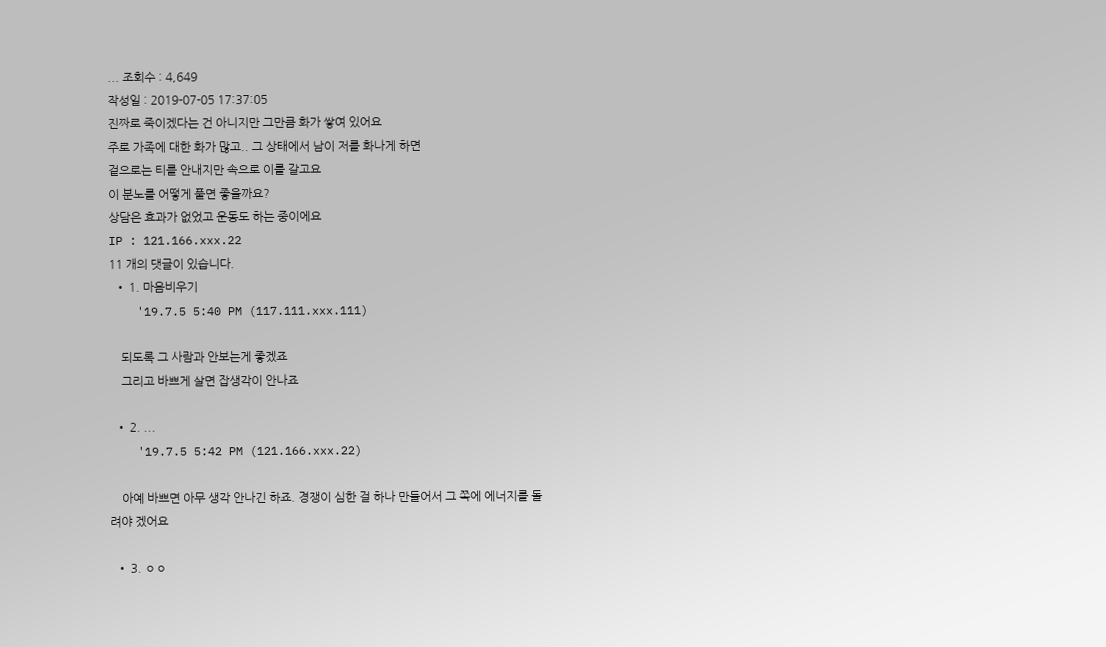... 조회수 : 4,649
작성일 : 2019-07-05 17:37:05
진짜로 죽이겠다는 건 아니지만 그만큼 화가 쌓여 있어요
주로 가족에 대한 화가 많고.. 그 상태에서 남이 저를 화나게 하면
겉으로는 티를 안내지만 속으로 이를 갈고요
이 분노를 어떻게 풀면 좋을까요?
상담은 효과가 없었고 운동도 하는 중이에요
IP : 121.166.xxx.22
11 개의 댓글이 있습니다.
  • 1. 마음비우기
    '19.7.5 5:40 PM (117.111.xxx.111)

    되도록 그 사람과 안보는게 좋겠죠
    그리고 바쁘게 살면 잡생각이 안나죠

  • 2. ...
    '19.7.5 5:42 PM (121.166.xxx.22)

    아예 바쁘면 아무 생각 안나긴 하죠. 경쟁이 심한 걸 하나 만들어서 그 쪽에 에너지를 돌려야 겠어요

  • 3. ㅇㅇ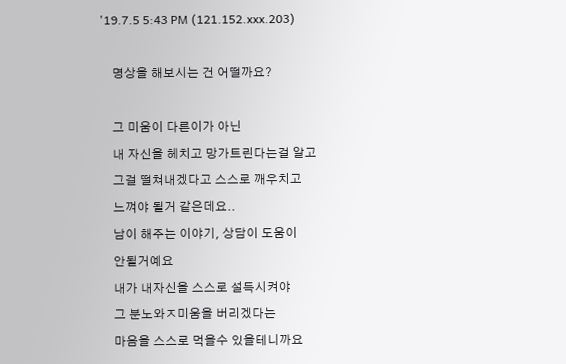'19.7.5 5:43 PM (121.152.xxx.203)

    명상을 해보시는 건 어떨까요?

    그 미움이 다른이가 아닌
    내 자신을 헤치고 망가트린다는걸 알고
    그걸 떨쳐내겠다고 스스로 깨우치고
    느껴야 될거 같은데요..
    남이 해주는 이야기, 상담이 도움이
    안될거예요
    내가 내자신을 스스로 설득시켜야
    그 분노와ㅈ미움을 버리겠다는
    마음을 스스로 먹을수 있을테니까요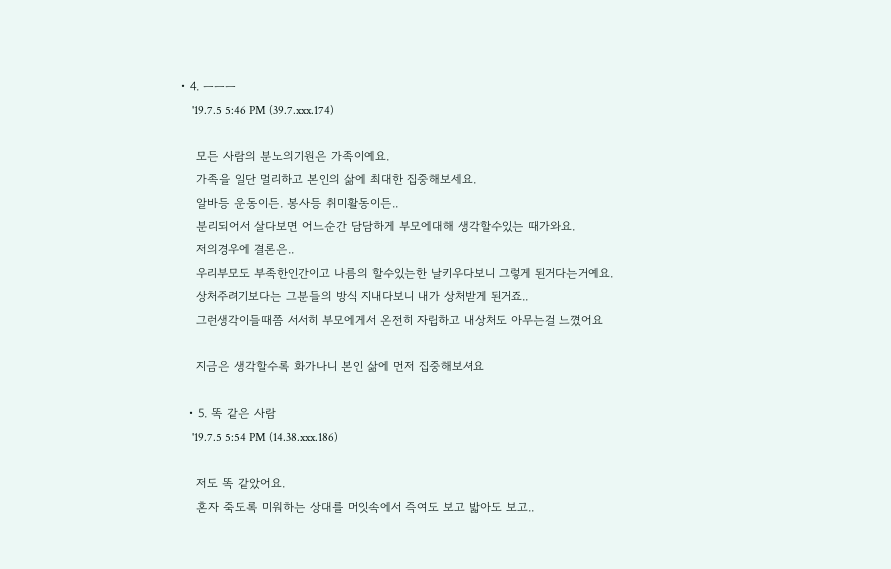• 4. ㅡㅡㅡ
    '19.7.5 5:46 PM (39.7.xxx.174)

    모든 사람의 분노의기원은 가족이예요.
    가족을 일단 멀리하고 본인의 삶에 최대한 집중해보세요.
    알바등 운동이든. 봉사등 취미활동이든..
    분리되어서 살다보면 어느순간 담담하게 부모에대해 생각할수있는 때가와요.
    저의경우에 결론은..
    우리부모도 부족한인간이고 나름의 할수있는한 날키우다보니 그렇게 된거다는거예요.
    상처주려기보다는 그분들의 방식 지내다보니 내가 상처받게 된거죠..
    그런생각이들때쯤 서서히 부모에게서 온전히 자립하고 내상처도 아무는걸 느꼈어요

    지금은 생각할수록 화가나니 본인 삶에 먼저 집중해보셔요

  • 5. 똑 같은 사람
    '19.7.5 5:54 PM (14.38.xxx.186)

    저도 똑 같았어요.
    혼자 죽도록 미워하는 상대를 머잇속에서 즉여도 보고 밟아도 보고..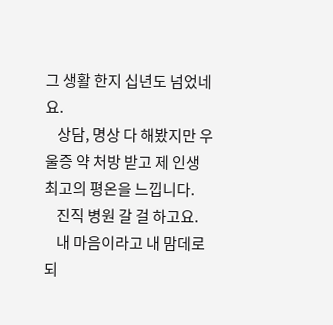그 생활 한지 십년도 넘었네요.
    상담, 명상 다 해봤지만 우울증 약 처방 받고 제 인생 최고의 평온을 느낍니다.
    진직 병원 갈 걸 하고요.
    내 마음이라고 내 맘데로 되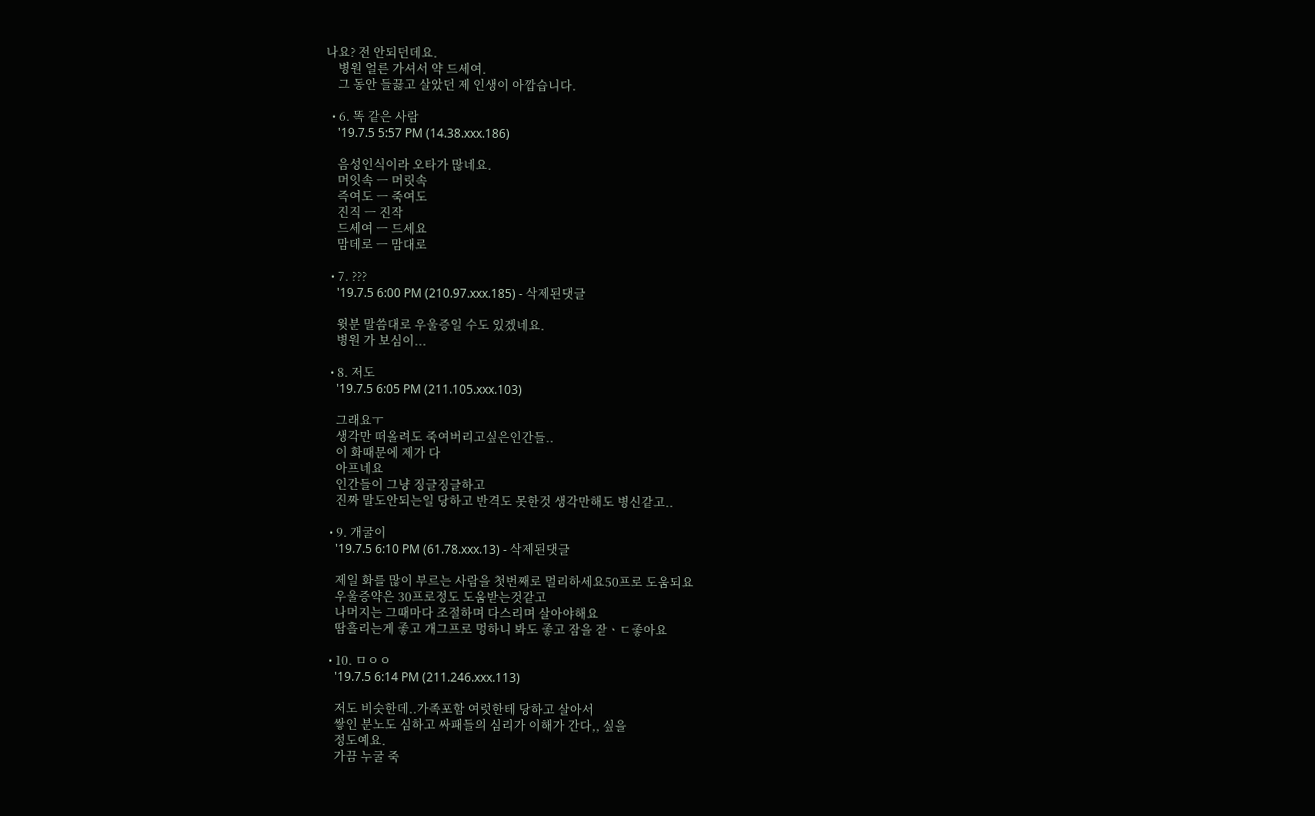나요? 전 안되던데요.
    병원 얼른 가셔서 약 드세여.
    그 동안 들끓고 살았던 제 인생이 아깝습니다.

  • 6. 똑 같은 사람
    '19.7.5 5:57 PM (14.38.xxx.186)

    음성인식이라 오타가 많네요.
    머잇속 ㅡ 머릿속
    즉여도 ㅡ 죽여도
    진직 ㅡ 진작
    드세여 ㅡ 드세요
    맘데로 ㅡ 맘대로

  • 7. ???
    '19.7.5 6:00 PM (210.97.xxx.185) - 삭제된댓글

    윗분 말씀대로 우울증일 수도 있겠네요.
    병원 가 보심이...

  • 8. 저도
    '19.7.5 6:05 PM (211.105.xxx.103)

    그래요ㅜ
    생각만 떠올려도 죽여버리고싶은인간들..
    이 화때문에 제가 다
    아프네요
    인간들이 그냥 징글징글하고
    진짜 말도안되는일 당하고 반격도 못한것 생각만해도 병신같고..

  • 9. 개굴이
    '19.7.5 6:10 PM (61.78.xxx.13) - 삭제된댓글

    제일 화를 많이 부르는 사람을 첫번째로 멀리하세요50프로 도움되요
    우울증약은 30프로정도 도움받는것같고
    나머지는 그때마다 조절하며 다스리며 살아야해요
    땀흘리는게 좋고 개그프로 멍하니 봐도 좋고 잠을 잗ㆍㄷ좋아요

  • 10. ㅁㅇㅇ
    '19.7.5 6:14 PM (211.246.xxx.113)

    저도 비슷한데..가족포함 여럿한테 당하고 살아서
    쌓인 분노도 심하고 싸패들의 심리가 이해가 간다,, 싶을
    정도예요.
    가끔 누굴 죽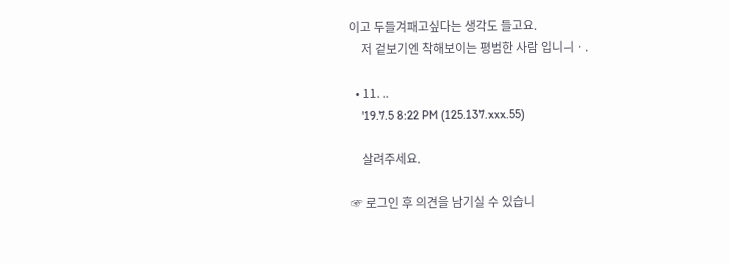이고 두들겨패고싶다는 생각도 들고요.
    저 겉보기엔 착해보이는 평범한 사람 입니ㅢㆍ.

  • 11. ..
    '19.7.5 8:22 PM (125.137.xxx.55)

    살려주세요.

☞ 로그인 후 의견을 남기실 수 있습니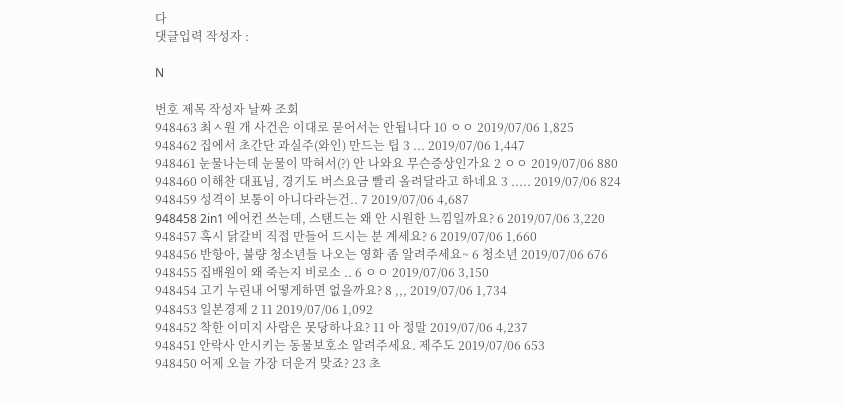다
댓글입력 작성자 :

N

번호 제목 작성자 날짜 조회
948463 최ㅅ원 개 사건은 이대로 묻어서는 안됩니다 10 ㅇㅇ 2019/07/06 1,825
948462 집에서 초간단 과실주(와인) 만드는 팁 3 ... 2019/07/06 1,447
948461 눈물나는데 눈물이 막혀서(?) 안 나와요 무슨증상인가요 2 ㅇㅇ 2019/07/06 880
948460 이해찬 대표님, 경기도 버스요금 빨리 올려달라고 하네요 3 ..... 2019/07/06 824
948459 성격이 보통이 아니다라는건.. 7 2019/07/06 4,687
948458 2in1 에어컨 쓰는데, 스탠드는 왜 안 시원한 느낌일까요? 6 2019/07/06 3,220
948457 혹시 닭갈비 직접 만들어 드시는 분 계세요? 6 2019/07/06 1,660
948456 반항아, 불량 청소년들 나오는 영화 좀 알려주세요~ 6 청소년 2019/07/06 676
948455 집배원이 왜 죽는지 비로소 .. 6 ㅇㅇ 2019/07/06 3,150
948454 고기 누린내 어떻게하면 없을까요? 8 ,,, 2019/07/06 1,734
948453 일본경제 2 11 2019/07/06 1,092
948452 착한 이미지 사람은 못당하나요? 11 아 정말 2019/07/06 4,237
948451 안락사 안시키는 동물보호소 알려주세요. 제주도 2019/07/06 653
948450 어제 오늘 가장 더운거 맞죠? 23 초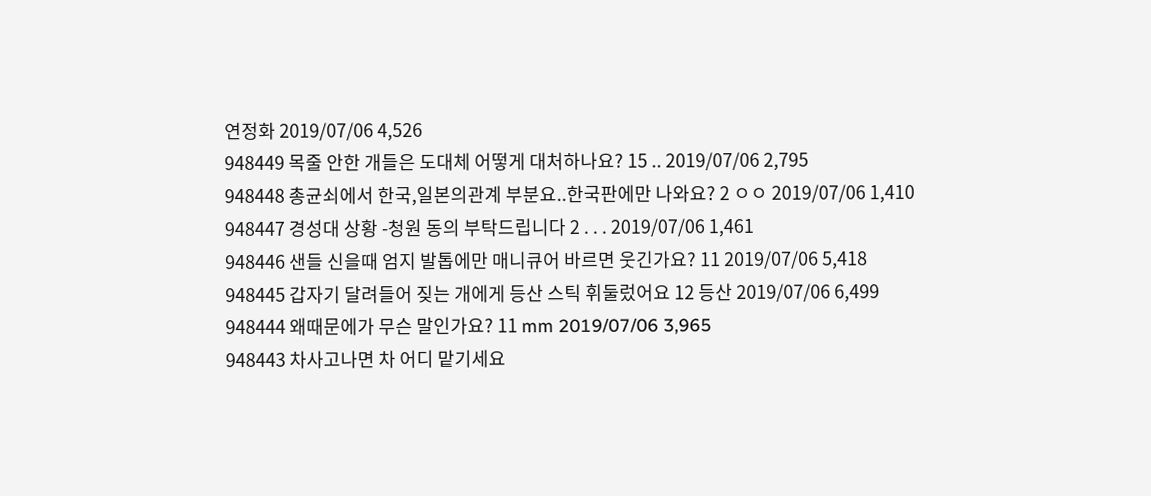연정화 2019/07/06 4,526
948449 목줄 안한 개들은 도대체 어떻게 대처하나요? 15 .. 2019/07/06 2,795
948448 총균쇠에서 한국,일본의관계 부분요..한국판에만 나와요? 2 ㅇㅇ 2019/07/06 1,410
948447 경성대 상황 -청원 동의 부탁드립니다 2 . . . 2019/07/06 1,461
948446 샌들 신을때 엄지 발톱에만 매니큐어 바르면 웃긴가요? 11 2019/07/06 5,418
948445 갑자기 달려들어 짖는 개에게 등산 스틱 휘둘렀어요 12 등산 2019/07/06 6,499
948444 왜때문에가 무슨 말인가요? 11 mm 2019/07/06 3,965
948443 차사고나면 차 어디 맡기세요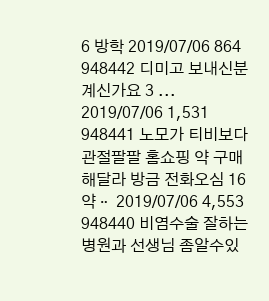6 방학 2019/07/06 864
948442 디미고 보내신분 계신가요 3 ... 2019/07/06 1,531
948441 노모가 티비보다 관절팔팔 홈쇼핑 약 구매해달라 방금 전화오심 16 약ᆢ 2019/07/06 4,553
948440 비염수술 잘하는 병원과 선생님 좀알수있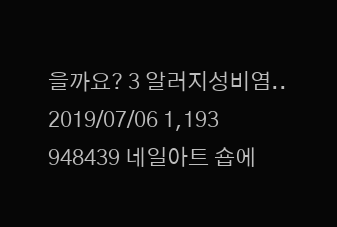을까요? 3 알러지성비염.. 2019/07/06 1,193
948439 네일아트 숍에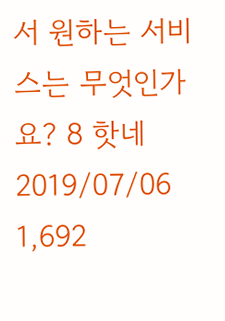서 원하는 서비스는 무엇인가요? 8 핫네 2019/07/06 1,692